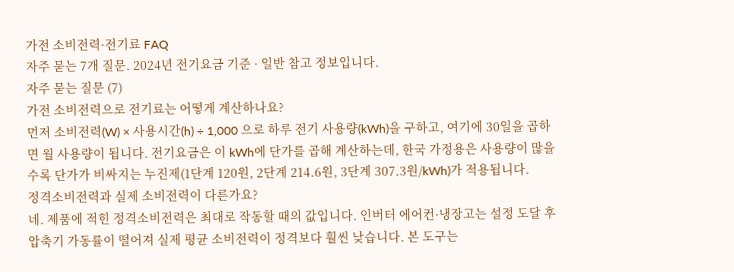가전 소비전력·전기료 FAQ
자주 묻는 7개 질문. 2024년 전기요금 기준 · 일반 참고 정보입니다.
자주 묻는 질문 (7)
가전 소비전력으로 전기료는 어떻게 계산하나요?
먼저 소비전력(W) × 사용시간(h) ÷ 1,000 으로 하루 전기 사용량(kWh)을 구하고, 여기에 30일을 곱하면 월 사용량이 됩니다. 전기요금은 이 kWh에 단가를 곱해 계산하는데, 한국 가정용은 사용량이 많을수록 단가가 비싸지는 누진제(1단계 120원, 2단계 214.6원, 3단계 307.3원/kWh)가 적용됩니다.
정격소비전력과 실제 소비전력이 다른가요?
네. 제품에 적힌 정격소비전력은 최대로 작동할 때의 값입니다. 인버터 에어컨·냉장고는 설정 도달 후 압축기 가동률이 떨어져 실제 평균 소비전력이 정격보다 훨씬 낮습니다. 본 도구는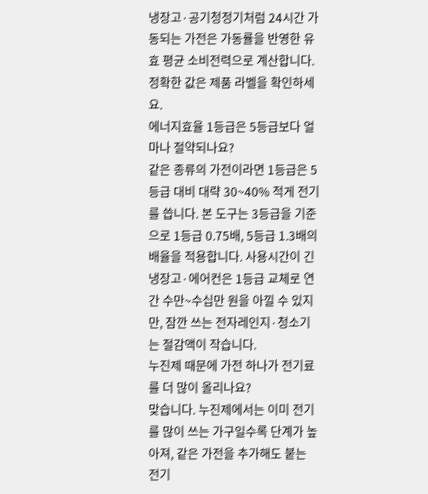냉장고·공기청정기처럼 24시간 가동되는 가전은 가동률을 반영한 유효 평균 소비전력으로 계산합니다. 정확한 값은 제품 라벨을 확인하세요.
에너지효율 1등급은 5등급보다 얼마나 절약되나요?
같은 종류의 가전이라면 1등급은 5등급 대비 대략 30~40% 적게 전기를 씁니다. 본 도구는 3등급을 기준으로 1등급 0.75배, 5등급 1.3배의 배율을 적용합니다. 사용시간이 긴 냉장고·에어컨은 1등급 교체로 연간 수만~수십만 원을 아낄 수 있지만, 잠깐 쓰는 전자레인지·청소기는 절감액이 작습니다.
누진제 때문에 가전 하나가 전기료를 더 많이 올리나요?
맞습니다. 누진제에서는 이미 전기를 많이 쓰는 가구일수록 단계가 높아져, 같은 가전을 추가해도 붙는 전기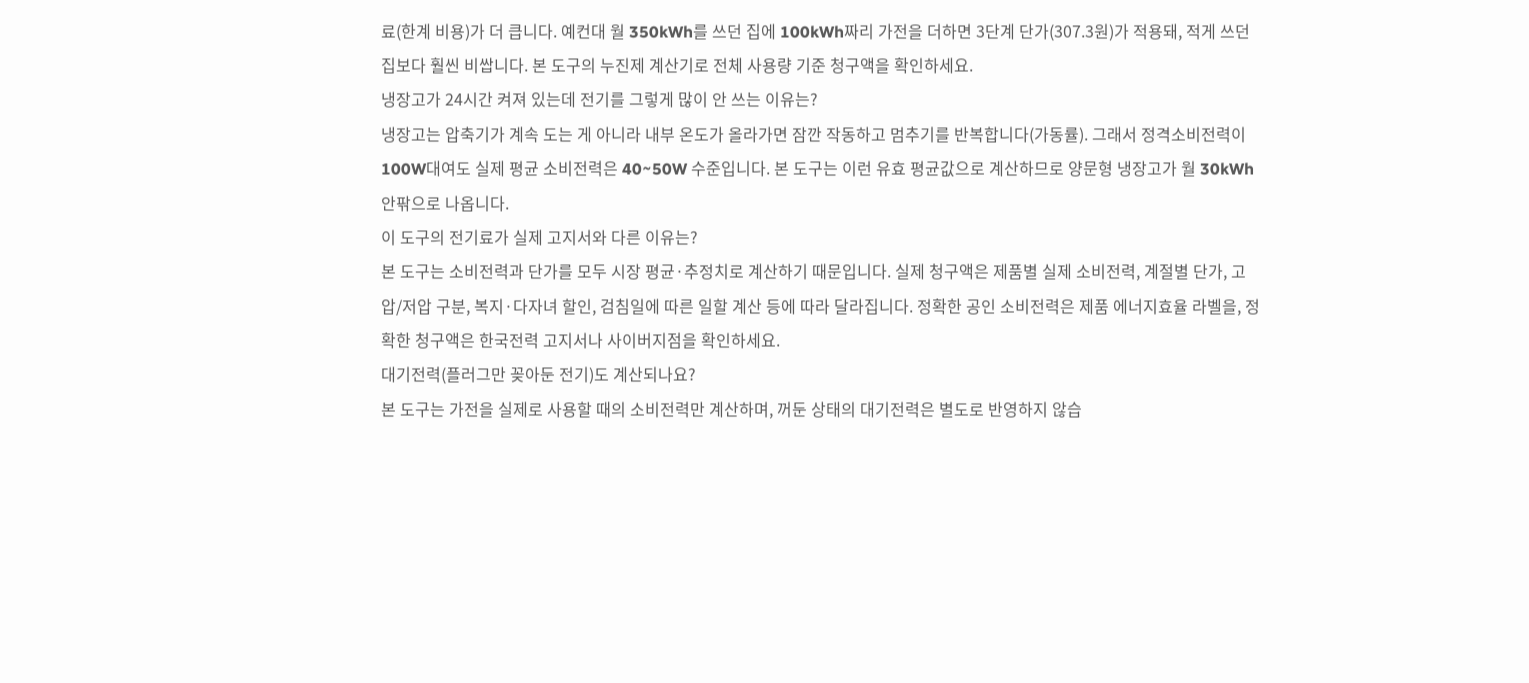료(한계 비용)가 더 큽니다. 예컨대 월 350kWh를 쓰던 집에 100kWh짜리 가전을 더하면 3단계 단가(307.3원)가 적용돼, 적게 쓰던 집보다 훨씬 비쌉니다. 본 도구의 누진제 계산기로 전체 사용량 기준 청구액을 확인하세요.
냉장고가 24시간 켜져 있는데 전기를 그렇게 많이 안 쓰는 이유는?
냉장고는 압축기가 계속 도는 게 아니라 내부 온도가 올라가면 잠깐 작동하고 멈추기를 반복합니다(가동률). 그래서 정격소비전력이 100W대여도 실제 평균 소비전력은 40~50W 수준입니다. 본 도구는 이런 유효 평균값으로 계산하므로 양문형 냉장고가 월 30kWh 안팎으로 나옵니다.
이 도구의 전기료가 실제 고지서와 다른 이유는?
본 도구는 소비전력과 단가를 모두 시장 평균·추정치로 계산하기 때문입니다. 실제 청구액은 제품별 실제 소비전력, 계절별 단가, 고압/저압 구분, 복지·다자녀 할인, 검침일에 따른 일할 계산 등에 따라 달라집니다. 정확한 공인 소비전력은 제품 에너지효율 라벨을, 정확한 청구액은 한국전력 고지서나 사이버지점을 확인하세요.
대기전력(플러그만 꽂아둔 전기)도 계산되나요?
본 도구는 가전을 실제로 사용할 때의 소비전력만 계산하며, 꺼둔 상태의 대기전력은 별도로 반영하지 않습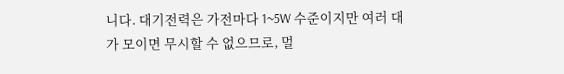니다. 대기전력은 가전마다 1~5W 수준이지만 여러 대가 모이면 무시할 수 없으므로, 멀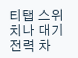티탭 스위치나 대기전력 차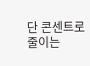단 콘센트로 줄이는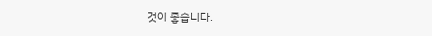것이 좋습니다.